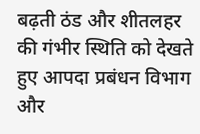बढ़ती ठंड और शीतलहर की गंभीर स्थिति को देखते हुए आपदा प्रबंधन विभाग और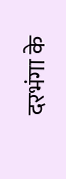दरभंगा के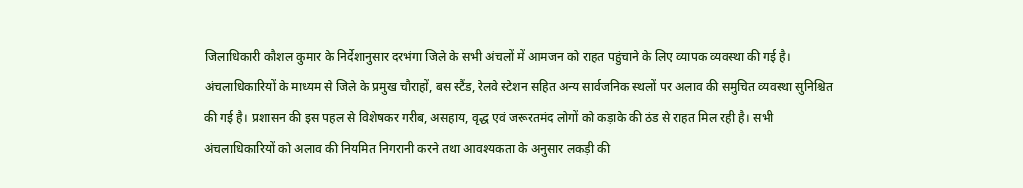जिलाधिकारी कौशल कुमार के निर्देशानुसार दरभंगा जिले के सभी अंचलों में आमजन को राहत पहुंचाने के लिए व्यापक व्यवस्था की गई है। अंचलाधिकारियों के माध्यम से जिले के प्रमुख चौराहों, बस स्टैंड, रेलवे स्टेशन सहित अन्य सार्वजनिक स्थलों पर अलाव की समुचित व्यवस्था सुनिश्चित की गई है। प्रशासन की इस पहल से विशेषकर गरीब, असहाय, वृद्ध एवं जरूरतमंद लोगों को कड़ाके की ठंड से राहत मिल रही है। सभी अंचलाधिकारियों को अलाव की नियमित निगरानी करने तथा आवश्यकता के अनुसार लकड़ी की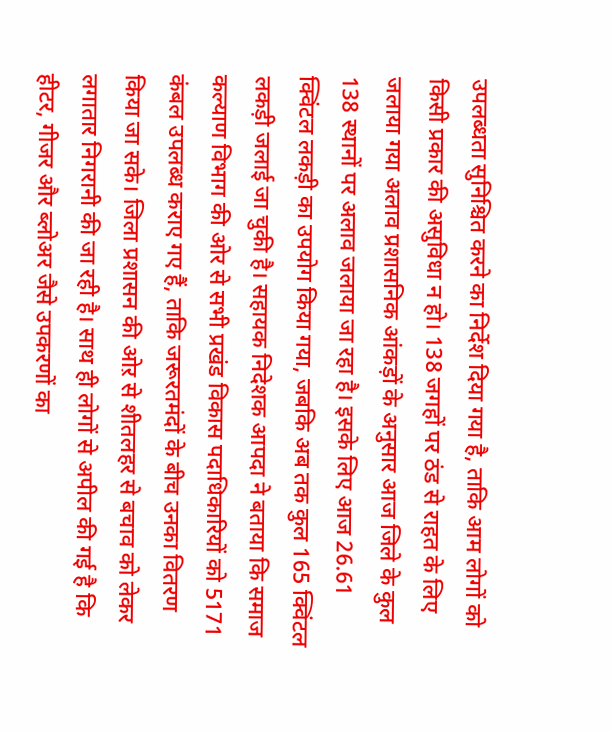उपलब्धता सुनिश्चित करने का निर्देश दिया गया है, ताकि आम लोगों को किसी प्रकार की असुविधा न हो। 138 जगहों पर ठंड से राहत के लिए जलाया गया अलाव प्रशासनिक आंकड़ों के अनुसार आज जिले के कुल 138 स्थानों पर अलाव जलाया जा रहा है। इसके लिए आज 26.61 क्विंटल लकड़ी का उपयोग किया गया, जबकि अब तक कुल 165 क्विंटल लकड़ी जलाई जा चुकी है। सहायक निदेशक आपदा ने बताया कि समाज कल्याण विभाग की ओर से सभी प्रखंड विकास पदाधिकारियों को 5171 कंबल उपलब्ध कराए गए हैं, ताकि जरूरतमंदों के बीच उनका वितरण किया जा सके। जिला प्रशासन की ओऱ से शीतलहर से बचाव को लेकर लगातार निगरानी की जा रही है। साथ ही लोगों से अपील की गई है कि हीटर, गीजर और ब्लोअर जैसे उपकरणों का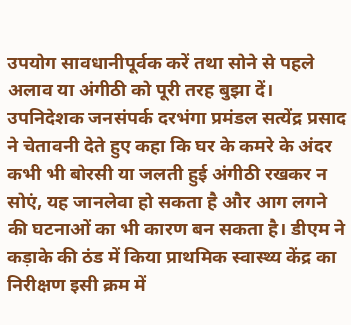उपयोग सावधानीपूर्वक करें तथा सोने से पहले अलाव या अंगीठी को पूरी तरह बुझा दें। उपनिदेशक जनसंपर्क दरभंगा प्रमंडल सत्येंद्र प्रसाद ने चेतावनी देते हुए कहा कि घर के कमरे के अंदर कभी भी बोरसी या जलती हुई अंगीठी रखकर न सोएं, यह जानलेवा हो सकता है और आग लगने की घटनाओं का भी कारण बन सकता है। डीएम ने कड़ाके की ठंड में किया प्राथमिक स्वास्थ्य केंद्र का निरीक्षण इसी क्रम में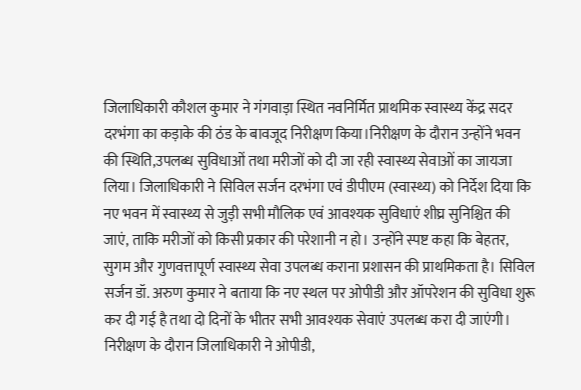जिलाधिकारी कौशल कुमार ने गंगवाड़ा स्थित नवनिर्मित प्राथमिक स्वास्थ्य केंद्र सदर दरभंगा का कड़ाके की ठंड के बावजूद निरीक्षण किया।निरीक्षण के दौरान उन्होंने भवन की स्थिति,उपलब्ध सुविधाओं तथा मरीजों को दी जा रही स्वास्थ्य सेवाओं का जायजा लिया। जिलाधिकारी ने सिविल सर्जन दरभंगा एवं डीपीएम (स्वास्थ्य) को निर्देश दिया कि नए भवन में स्वास्थ्य से जुड़ी सभी मौलिक एवं आवश्यक सुविधाएं शीघ्र सुनिश्चित की जाएं, ताकि मरीजों को किसी प्रकार की परेशानी न हो। उन्होंने स्पष्ट कहा कि बेहतर, सुगम और गुणवत्तापूर्ण स्वास्थ्य सेवा उपलब्ध कराना प्रशासन की प्राथमिकता है। सिविल सर्जन डॉ. अरुण कुमार ने बताया कि नए स्थल पर ओपीडी और ऑपरेशन की सुविधा शुरू कर दी गई है तथा दो दिनों के भीतर सभी आवश्यक सेवाएं उपलब्ध करा दी जाएंगी। निरीक्षण के दौरान जिलाधिकारी ने ओपीडी,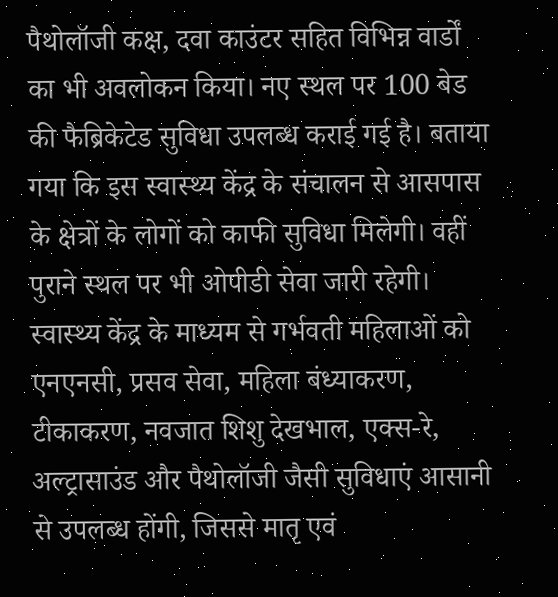पैथोलॉजी कक्ष, दवा काउंटर सहित विभिन्न वार्डों का भी अवलोकन किया। नए स्थल पर 100 बेड की फैब्रिकेटेड सुविधा उपलब्ध कराई गई है। बताया गया कि इस स्वास्थ्य केंद्र के संचालन से आसपास के क्षेत्रों के लोगों को काफी सुविधा मिलेगी। वहीं पुराने स्थल पर भी ओपीडी सेवा जारी रहेगी। स्वास्थ्य केंद्र के माध्यम से गर्भवती महिलाओं को एनएनसी, प्रसव सेवा, महिला बंध्याकरण, टीकाकरण, नवजात शिशु देखभाल, एक्स-रे, अल्ट्रासाउंड और पैथोलॉजी जैसी सुविधाएं आसानी से उपलब्ध होंगी, जिससे मातृ एवं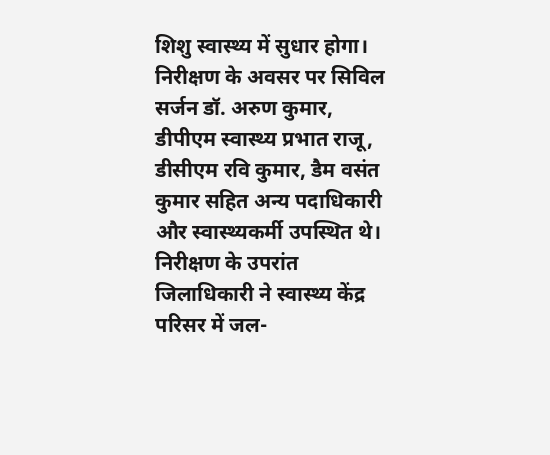शिशु स्वास्थ्य में सुधार होगा। निरीक्षण के अवसर पर सिविल सर्जन डॉ. अरुण कुमार, डीपीएम स्वास्थ्य प्रभात राजू, डीसीएम रवि कुमार, डैम वसंत कुमार सहित अन्य पदाधिकारी और स्वास्थ्यकर्मी उपस्थित थे। निरीक्षण के उपरांत जिलाधिकारी ने स्वास्थ्य केंद्र परिसर में जल-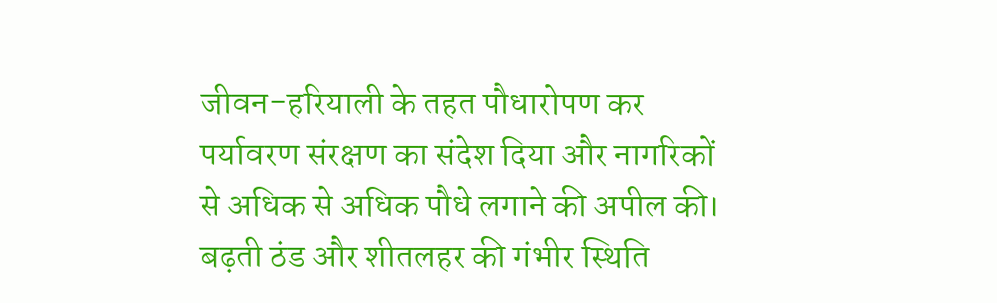जीवन-हरियाली के तहत पौधारोपण कर पर्यावरण संरक्षण का संदेश दिया और नागरिकों से अधिक से अधिक पौधे लगाने की अपील की। बढ़ती ठंड और शीतलहर की गंभीर स्थिति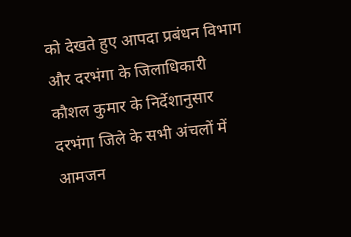को देखते हुए आपदा प्रबंधन विभाग और दरभंगा के जिलाधिकारी कौशल कुमार के निर्देशानुसार दरभंगा जिले के सभी अंचलों में आमजन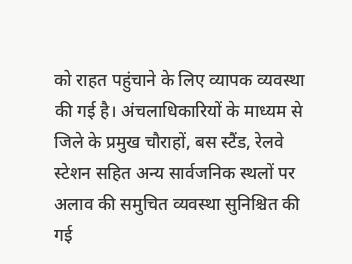को राहत पहुंचाने के लिए व्यापक व्यवस्था की गई है। अंचलाधिकारियों के माध्यम से जिले के प्रमुख चौराहों, बस स्टैंड, रेलवे स्टेशन सहित अन्य सार्वजनिक स्थलों पर अलाव की समुचित व्यवस्था सुनिश्चित की गई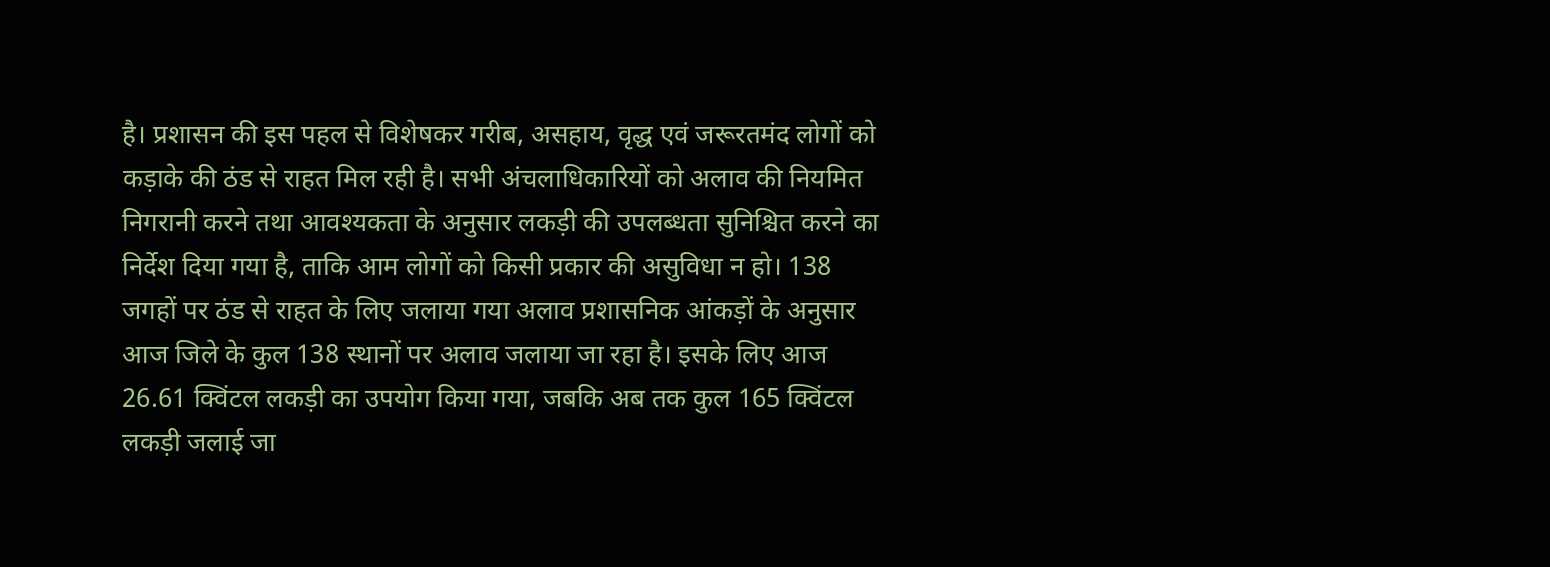है। प्रशासन की इस पहल से विशेषकर गरीब, असहाय, वृद्ध एवं जरूरतमंद लोगों को कड़ाके की ठंड से राहत मिल रही है। सभी अंचलाधिकारियों को अलाव की नियमित निगरानी करने तथा आवश्यकता के अनुसार लकड़ी की उपलब्धता सुनिश्चित करने का निर्देश दिया गया है, ताकि आम लोगों को किसी प्रकार की असुविधा न हो। 138 जगहों पर ठंड से राहत के लिए जलाया गया अलाव प्रशासनिक आंकड़ों के अनुसार आज जिले के कुल 138 स्थानों पर अलाव जलाया जा रहा है। इसके लिए आज 26.61 क्विंटल लकड़ी का उपयोग किया गया, जबकि अब तक कुल 165 क्विंटल लकड़ी जलाई जा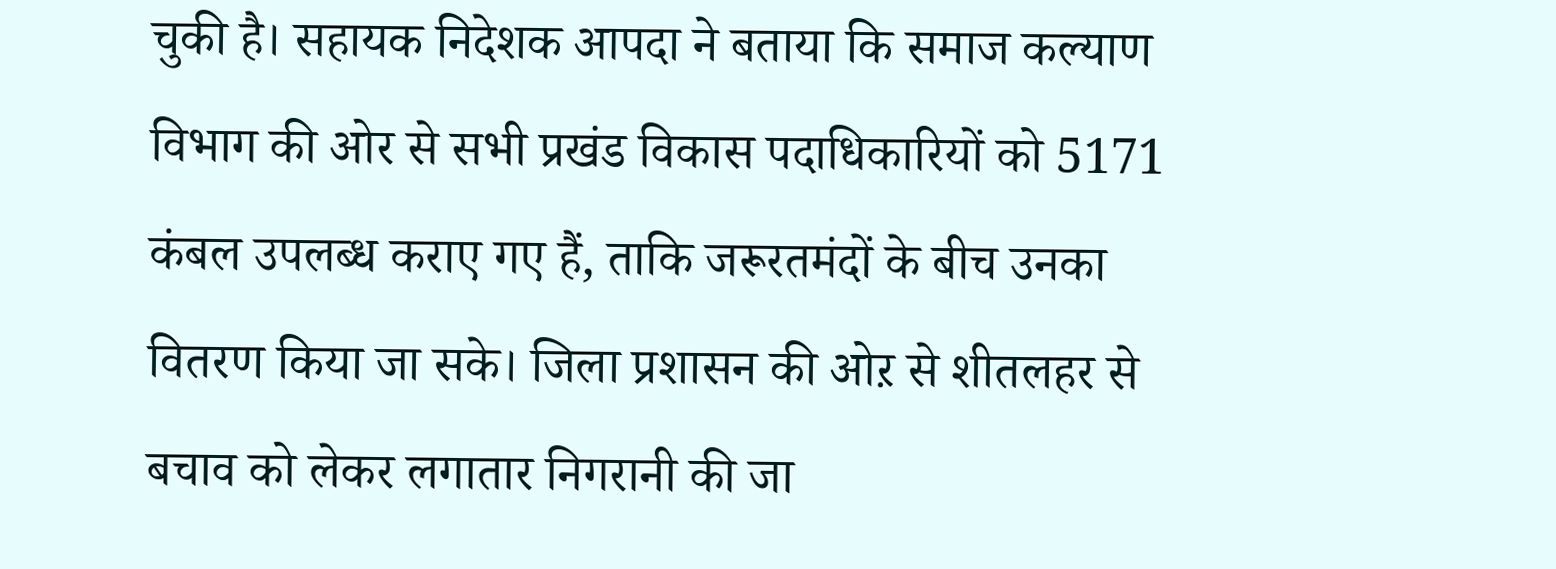चुकी है। सहायक निदेशक आपदा ने बताया कि समाज कल्याण विभाग की ओर से सभी प्रखंड विकास पदाधिकारियों को 5171 कंबल उपलब्ध कराए गए हैं, ताकि जरूरतमंदों के बीच उनका वितरण किया जा सके। जिला प्रशासन की ओऱ से शीतलहर से बचाव को लेकर लगातार निगरानी की जा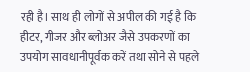रही है। साथ ही लोगों से अपील की गई है कि हीटर, गीजर और ब्लोअर जैसे उपकरणों का उपयोग सावधानीपूर्वक करें तथा सोने से पहले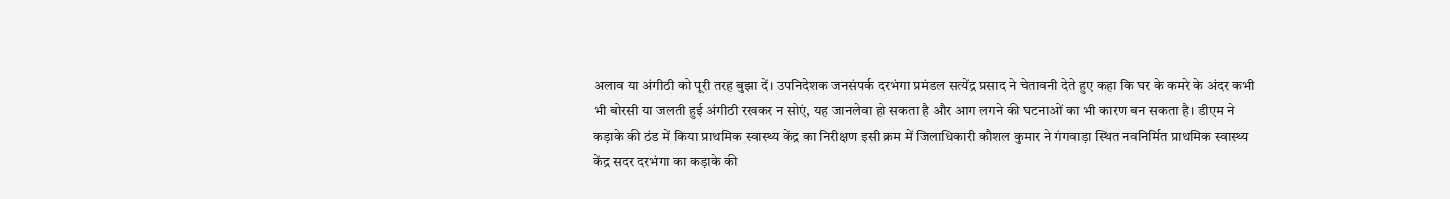अलाव या अंगीठी को पूरी तरह बुझा दें। उपनिदेशक जनसंपर्क दरभंगा प्रमंडल सत्येंद्र प्रसाद ने चेतावनी देते हुए कहा कि घर के कमरे के अंदर कभी भी बोरसी या जलती हुई अंगीठी रखकर न सोएं, यह जानलेवा हो सकता है और आग लगने की घटनाओं का भी कारण बन सकता है। डीएम ने कड़ाके की ठंड में किया प्राथमिक स्वास्थ्य केंद्र का निरीक्षण इसी क्रम में जिलाधिकारी कौशल कुमार ने गंगवाड़ा स्थित नवनिर्मित प्राथमिक स्वास्थ्य केंद्र सदर दरभंगा का कड़ाके की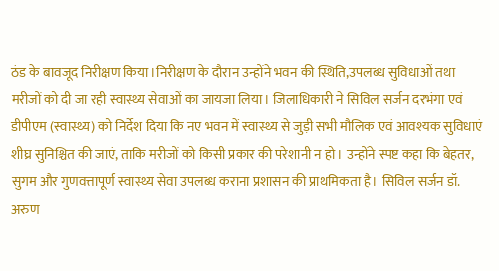ठंड के बावजूद निरीक्षण किया।निरीक्षण के दौरान उन्होंने भवन की स्थिति,उपलब्ध सुविधाओं तथा मरीजों को दी जा रही स्वास्थ्य सेवाओं का जायजा लिया। जिलाधिकारी ने सिविल सर्जन दरभंगा एवं डीपीएम (स्वास्थ्य) को निर्देश दिया कि नए भवन में स्वास्थ्य से जुड़ी सभी मौलिक एवं आवश्यक सुविधाएं शीघ्र सुनिश्चित की जाएं, ताकि मरीजों को किसी प्रकार की परेशानी न हो। उन्होंने स्पष्ट कहा कि बेहतर, सुगम और गुणवत्तापूर्ण स्वास्थ्य सेवा उपलब्ध कराना प्रशासन की प्राथमिकता है। सिविल सर्जन डॉ. अरुण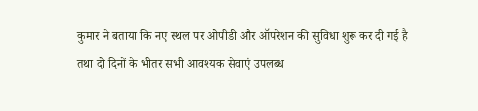कुमार ने बताया कि नए स्थल पर ओपीडी और ऑपरेशन की सुविधा शुरू कर दी गई है तथा दो दिनों के भीतर सभी आवश्यक सेवाएं उपलब्ध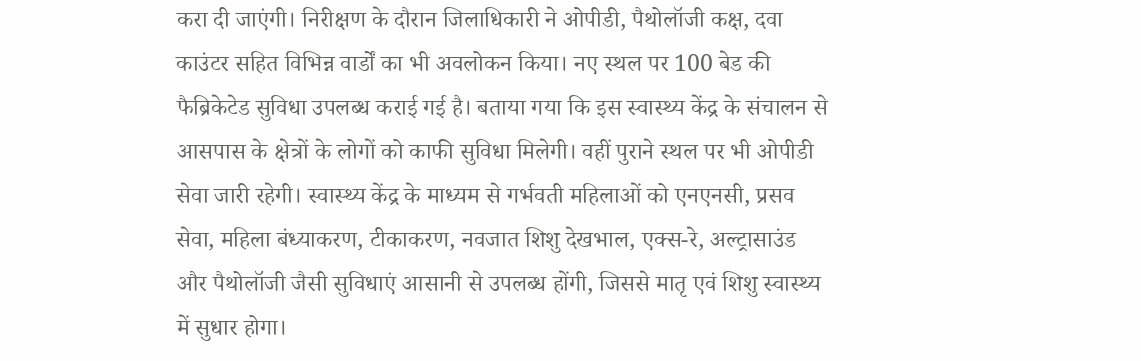करा दी जाएंगी। निरीक्षण के दौरान जिलाधिकारी ने ओपीडी, पैथोलॉजी कक्ष, दवा काउंटर सहित विभिन्न वार्डों का भी अवलोकन किया। नए स्थल पर 100 बेड की फैब्रिकेटेड सुविधा उपलब्ध कराई गई है। बताया गया कि इस स्वास्थ्य केंद्र के संचालन से आसपास के क्षेत्रों के लोगों को काफी सुविधा मिलेगी। वहीं पुराने स्थल पर भी ओपीडी सेवा जारी रहेगी। स्वास्थ्य केंद्र के माध्यम से गर्भवती महिलाओं को एनएनसी, प्रसव सेवा, महिला बंध्याकरण, टीकाकरण, नवजात शिशु देखभाल, एक्स-रे, अल्ट्रासाउंड और पैथोलॉजी जैसी सुविधाएं आसानी से उपलब्ध होंगी, जिससे मातृ एवं शिशु स्वास्थ्य में सुधार होगा।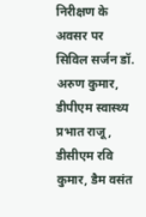निरीक्षण के अवसर पर सिविल सर्जन डॉ. अरुण कुमार, डीपीएम स्वास्थ्य प्रभात राजू, डीसीएम रवि कुमार, डैम वसंत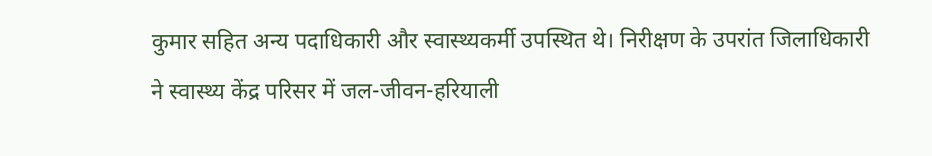कुमार सहित अन्य पदाधिकारी और स्वास्थ्यकर्मी उपस्थित थे। निरीक्षण के उपरांत जिलाधिकारी ने स्वास्थ्य केंद्र परिसर में जल-जीवन-हरियाली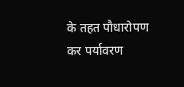के तहत पौधारोपण कर पर्यावरण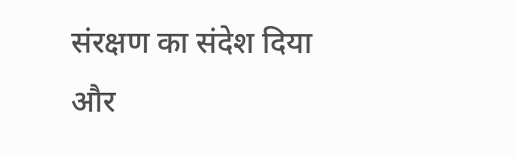संरक्षण का संदेश दिया और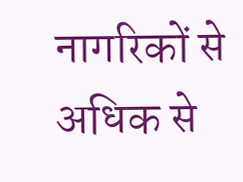नागरिकों से अधिक से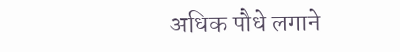अधिक पौधे लगाने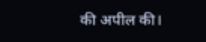की अपील की।